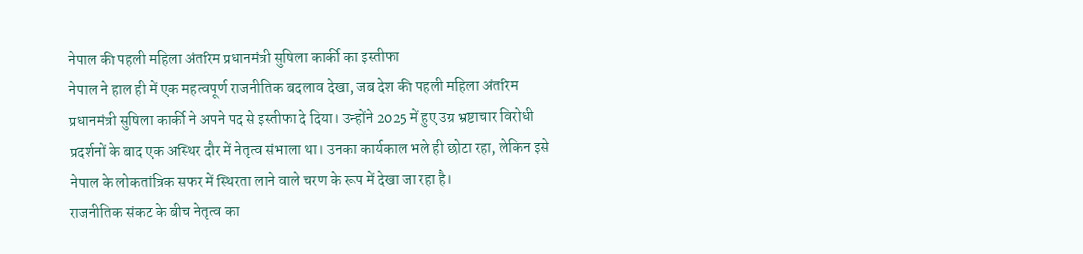नेपाल की पहली महिला अंतरिम प्रधानमंत्री सुषिला कार्की का इस्तीफा
नेपाल ने हाल ही में एक महत्वपूर्ण राजनीतिक बदलाव देखा, जब देश की पहली महिला अंतरिम प्रधानमंत्री सुषिला कार्की ने अपने पद से इस्तीफा दे दिया। उन्होंने 2025 में हुए उग्र भ्रष्टाचार विरोधी प्रदर्शनों के बाद एक अस्थिर दौर में नेतृत्व संभाला था। उनका कार्यकाल भले ही छोटा रहा, लेकिन इसे नेपाल के लोकतांत्रिक सफर में स्थिरता लाने वाले चरण के रूप में देखा जा रहा है।
राजनीतिक संकट के बीच नेतृत्व का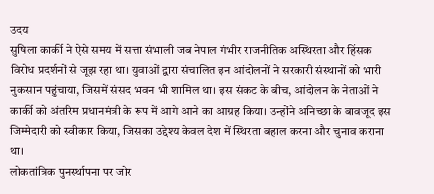उदय
सुषिला कार्की ने ऐसे समय में सत्ता संभाली जब नेपाल गंभीर राजनीतिक अस्थिरता और हिंसक विरोध प्रदर्शनों से जूझ रहा था। युवाओं द्वारा संचालित इन आंदोलनों ने सरकारी संस्थानों को भारी नुकसान पहुंचाया, जिसमें संसद भवन भी शामिल था। इस संकट के बीच, आंदोलन के नेताओं ने कार्की को अंतरिम प्रधानमंत्री के रूप में आगे आने का आग्रह किया। उन्होंने अनिच्छा के बावजूद इस जिम्मेदारी को स्वीकार किया, जिसका उद्देश्य केवल देश में स्थिरता बहाल करना और चुनाव कराना था।
लोकतांत्रिक पुनर्स्थापना पर जोर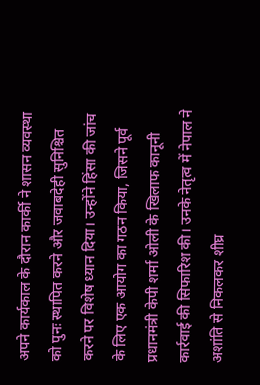अपने कार्यकाल के दौरान कार्की ने शासन व्यवस्था को पुनः स्थापित करने और जवाबदेही सुनिश्चित करने पर विशेष ध्यान दिया। उन्होंने हिंसा की जांच के लिए एक आयोग का गठन किया, जिसने पूर्व प्रधानमंत्री केपी शर्मा ओली के खिलाफ कानूनी कार्रवाई की सिफारिश की। उनके नेतृत्व में नेपाल ने अशांति से निकलकर शीघ्र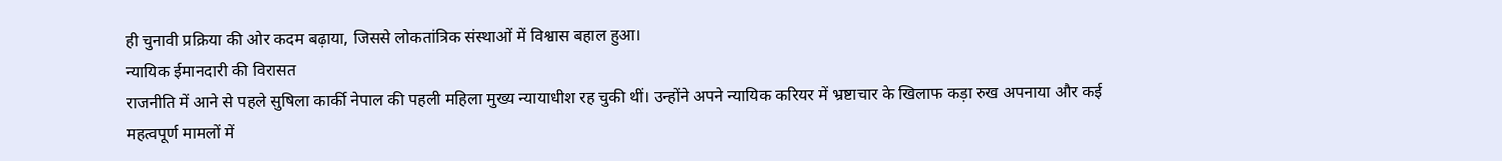ही चुनावी प्रक्रिया की ओर कदम बढ़ाया, जिससे लोकतांत्रिक संस्थाओं में विश्वास बहाल हुआ।
न्यायिक ईमानदारी की विरासत
राजनीति में आने से पहले सुषिला कार्की नेपाल की पहली महिला मुख्य न्यायाधीश रह चुकी थीं। उन्होंने अपने न्यायिक करियर में भ्रष्टाचार के खिलाफ कड़ा रुख अपनाया और कई महत्वपूर्ण मामलों में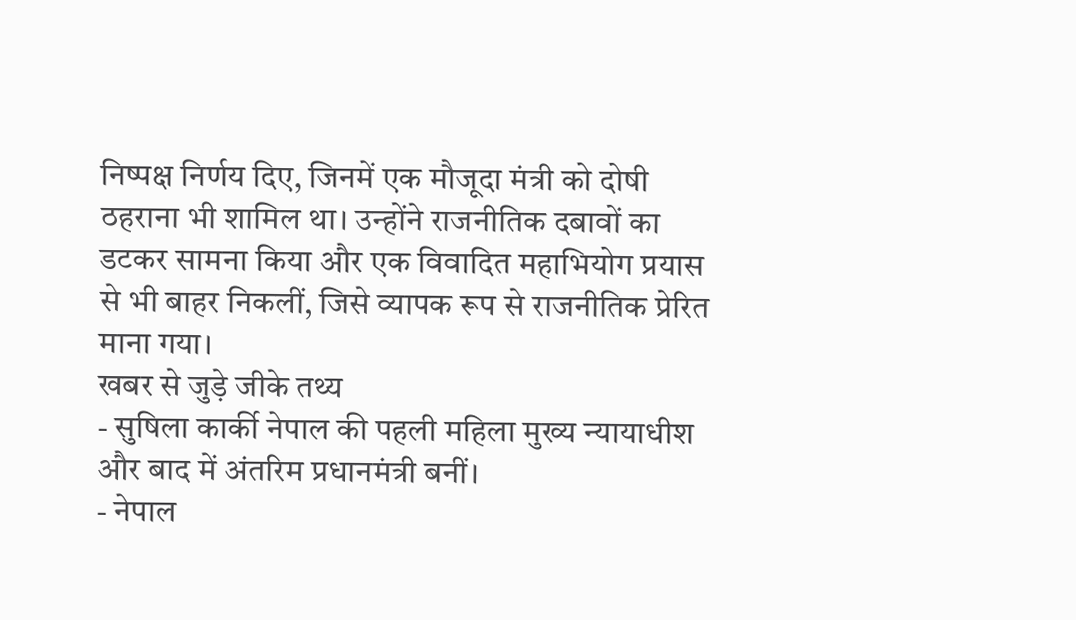निष्पक्ष निर्णय दिए, जिनमें एक मौजूदा मंत्री को दोषी ठहराना भी शामिल था। उन्होंने राजनीतिक दबावों का डटकर सामना किया और एक विवादित महाभियोग प्रयास से भी बाहर निकलीं, जिसे व्यापक रूप से राजनीतिक प्रेरित माना गया।
खबर से जुड़े जीके तथ्य
- सुषिला कार्की नेपाल की पहली महिला मुख्य न्यायाधीश और बाद में अंतरिम प्रधानमंत्री बनीं।
- नेपाल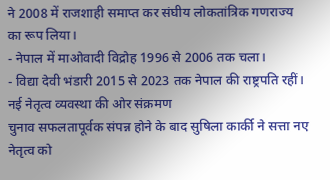ने 2008 में राजशाही समाप्त कर संघीय लोकतांत्रिक गणराज्य का रूप लिया।
- नेपाल में माओवादी विद्रोह 1996 से 2006 तक चला।
- विद्या देवी भंडारी 2015 से 2023 तक नेपाल की राष्ट्रपति रहीं।
नई नेतृत्व व्यवस्था की ओर संक्रमण
चुनाव सफलतापूर्वक संपन्न होने के बाद सुषिला कार्की ने सत्ता नए नेतृत्व को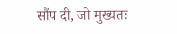सौंप दी, जो मुख्यतः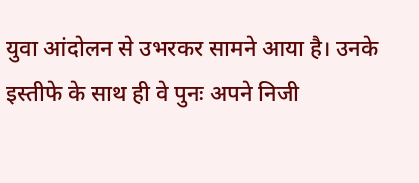युवा आंदोलन से उभरकर सामने आया है। उनके इस्तीफे के साथ ही वे पुनः अपने निजी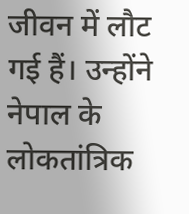जीवन में लौट गई हैं। उन्होंने नेपाल के लोकतांत्रिक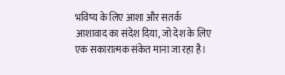भविष्य के लिए आशा और सतर्क आशावाद का संदेश दिया, जो देश के लिए एक सकारात्मक संकेत माना जा रहा है।